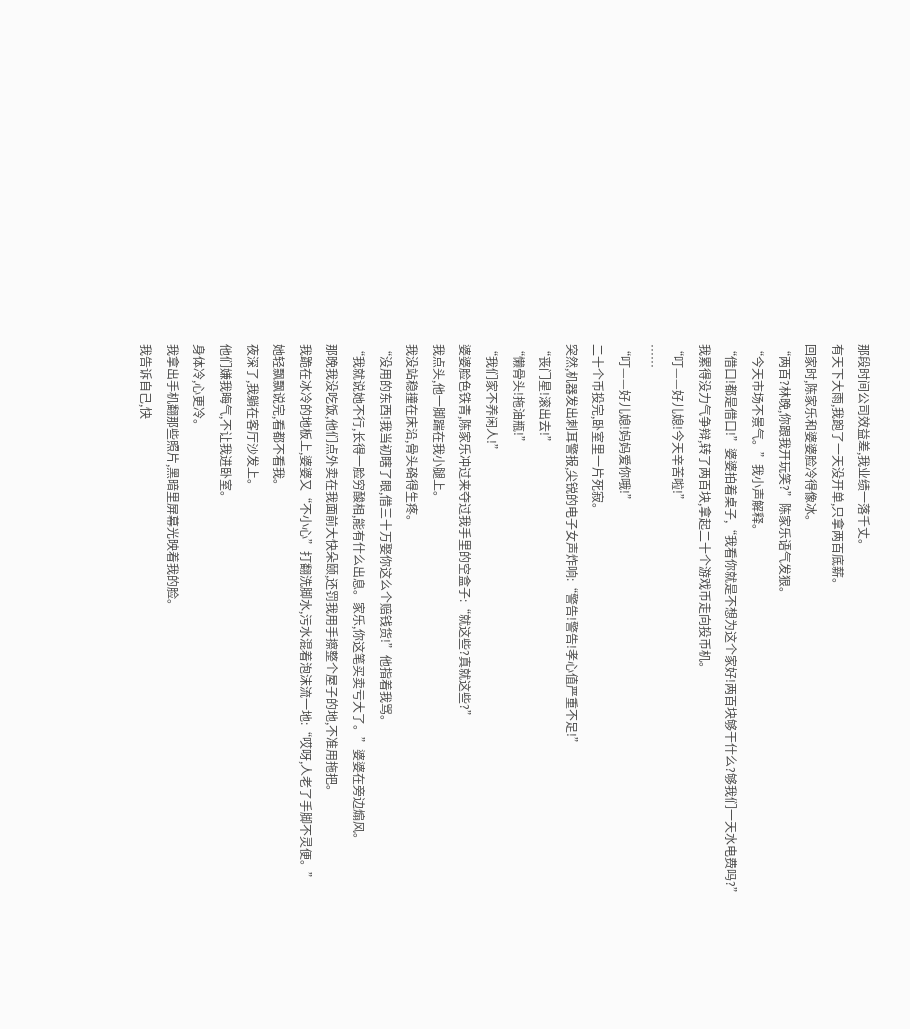那段时间公司效益差,我业绩一落千丈。
有天下大雨,我跑了一天没开单,只拿两百底薪。
回家时,陈家乐和婆婆脸冷得像冰。
“两百?林晚,你跟我开玩笑?”陈家乐语气发狠。
“今天市场不景气。”我小声解释。
“借口!都是借口!”婆婆拍着桌子,“我看你就是不想为这个家好!两百块够干什么?够我们一天水电费吗?”
我累得没力气争辩,转了两百块,拿起二十个游戏币走向投币机。
“叮——好儿媳!今天辛苦啦!”
……
“叮——好儿媳!妈妈爱你哦!”
二十个币投完,卧室里一片死寂。
突然,机器发出刺耳警报,尖锐的电子女声炸响:“警告!警告!孝心值严重不足!”
“丧门星!滚出去!”
“懒骨头!拖油瓶!”
“我们家不养闲人!”
婆婆脸色铁青,陈家乐冲过来夺过我手里的空盒子:“就这些?真就这些?”
我点头,他一脚踹在我小腿上。
我没站稳撞在床沿,骨头硌得生疼。
“没用的东西!我当初瞎了眼,借三十万娶你这么个赔钱货!”他指着我骂。
“我就说她不行,长得一脸穷酸相,能有什么出息。家乐,你这笔买卖亏大了。”婆婆在旁边煽风。
那晚我没吃饭,他们点外卖在我面前大快朵颐,还罚我用手擦整个屋子的地,不准用拖把。
我跪在冰冷的地板上,婆婆又“不小心”打翻洗脚水,污水混着泡沫流一地:“哎呀,人老了手脚不灵便。”
她轻飘飘说完,看都不看我。
夜深了,我躺在客厅沙发上。
他们嫌我晦气,不让我进卧室。
身体冷,心更冷。
我拿出手机翻那些照片,黑暗里屏幕光映着我的脸。
我告诉自己,快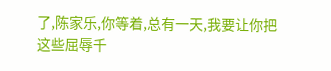了,陈家乐,你等着,总有一天,我要让你把这些屈辱千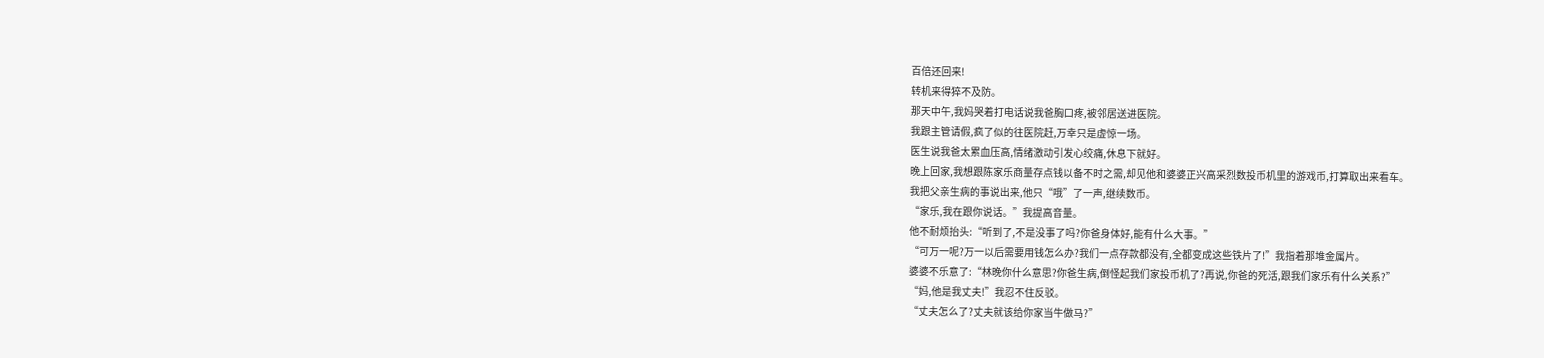百倍还回来!
转机来得猝不及防。
那天中午,我妈哭着打电话说我爸胸口疼,被邻居送进医院。
我跟主管请假,疯了似的往医院赶,万幸只是虚惊一场。
医生说我爸太累血压高,情绪激动引发心绞痛,休息下就好。
晚上回家,我想跟陈家乐商量存点钱以备不时之需,却见他和婆婆正兴高采烈数投币机里的游戏币,打算取出来看车。
我把父亲生病的事说出来,他只“哦”了一声,继续数币。
“家乐,我在跟你说话。”我提高音量。
他不耐烦抬头:“听到了,不是没事了吗?你爸身体好,能有什么大事。”
“可万一呢?万一以后需要用钱怎么办?我们一点存款都没有,全都变成这些铁片了!”我指着那堆金属片。
婆婆不乐意了:“林晚你什么意思?你爸生病,倒怪起我们家投币机了?再说,你爸的死活,跟我们家乐有什么关系?”
“妈,他是我丈夫!”我忍不住反驳。
“丈夫怎么了?丈夫就该给你家当牛做马?”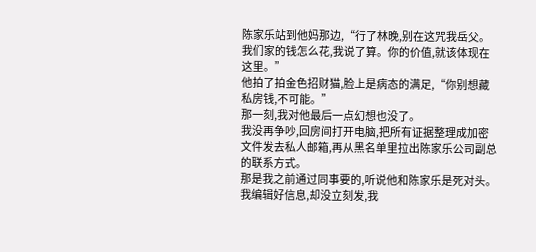陈家乐站到他妈那边,“行了林晚,别在这咒我岳父。我们家的钱怎么花,我说了算。你的价值,就该体现在这里。”
他拍了拍金色招财猫,脸上是病态的满足,“你别想藏私房钱,不可能。”
那一刻,我对他最后一点幻想也没了。
我没再争吵,回房间打开电脑,把所有证据整理成加密文件发去私人邮箱,再从黑名单里拉出陈家乐公司副总的联系方式。
那是我之前通过同事要的,听说他和陈家乐是死对头。
我编辑好信息,却没立刻发,我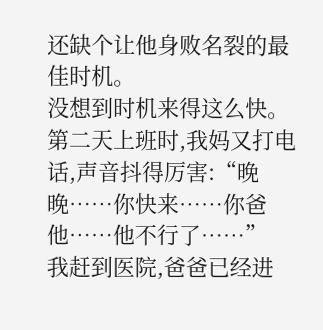还缺个让他身败名裂的最佳时机。
没想到时机来得这么快。
第二天上班时,我妈又打电话,声音抖得厉害:“晚晚……你快来……你爸他……他不行了……”
我赶到医院,爸爸已经进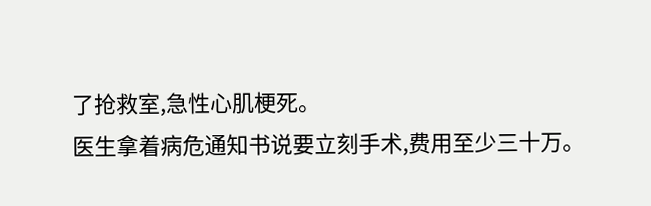了抢救室,急性心肌梗死。
医生拿着病危通知书说要立刻手术,费用至少三十万。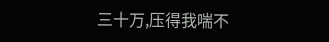三十万,压得我喘不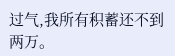过气,我所有积蓄还不到两万。